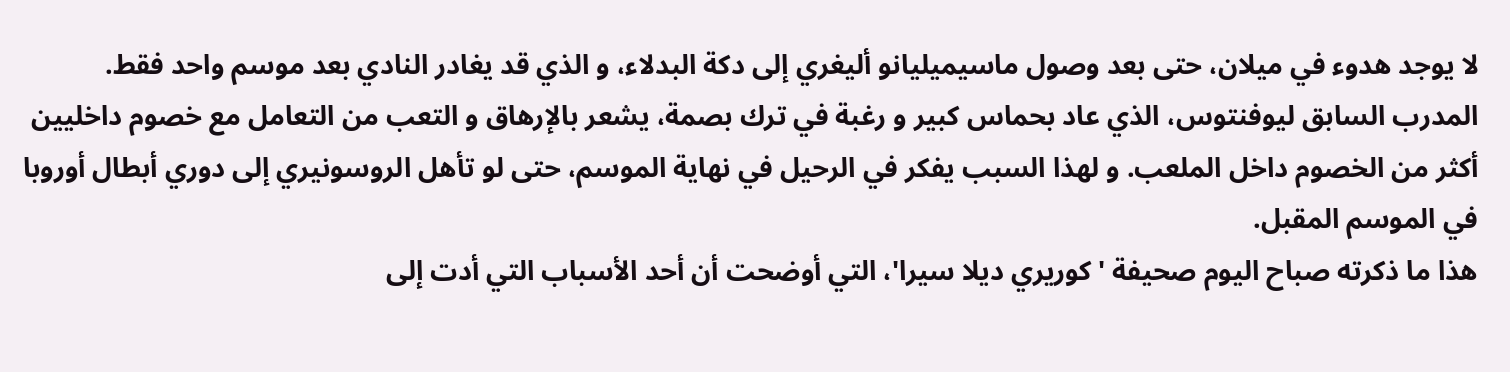لا يوجد هدوء في ميلان، حتى بعد وصول ماسيميليانو أليغري إلى دكة البدلاء، و الذي قد يغادر النادي بعد موسم واحد فقط. المدرب السابق ليوفنتوس، الذي عاد بحماس كبير و رغبة في ترك بصمة، يشعر بالإرهاق و التعب من التعامل مع خصوم داخليين أكثر من الخصوم داخل الملعب. و لهذا السبب يفكر في الرحيل في نهاية الموسم، حتى لو تأهل الروسونيري إلى دوري أبطال أوروبا في الموسم المقبل.
هذا ما ذكرته صباح اليوم صحيفة 'كوريري ديلا سيرا'، التي أوضحت أن أحد الأسباب التي أدت إلى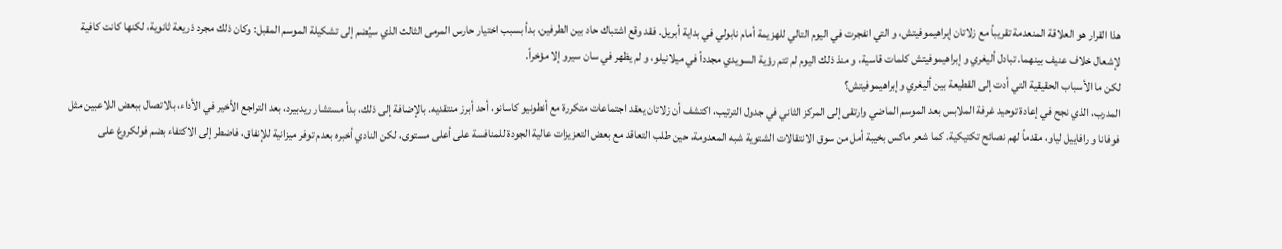هذا القرار هو العلاقة المنعدمة تقريباً مع زلاتان إبراهيموفيتش، و التي انفجرت في اليوم التالي للهزيمة أمام نابولي في بداية أبريل. فقد وقع اشتباك حاد بين الطرفين، بدأ بسبب اختيار حارس المرمى الثالث الذي سيُضم إلى تشكيلة الموسم المقبل: وكان ذلك مجرد ذريعة ثانوية، لكنها كانت كافية لإشعال خلاف عنيف بينهما. تبادل أليغري و إبراهيموفيتش كلمات قاسية، و منذ ذلك اليوم لم تتم رؤية السويدي مجدداً في ميلانيلو، و لم يظهر في سان سيرو إلا مؤخراً.
لكن ما الأسباب الحقيقية التي أدت إلى القطيعة بين أليغري وإبراهيموفيتش؟
المدرب، الذي نجح في إعادة توحيد غرفة الملابس بعد الموسم الماضي وارتقى إلى المركز الثاني في جدول الترتيب، اكتشف أن زلاتان يعقد اجتماعات متكررة مع أنطونيو كاسانو، أحد أبرز منتقديه. بالإضافة إلى ذلك، بدأ مستشار ريدبيرد، بعد التراجع الأخير في الأداء، بالاتصال ببعض اللاعبين مثل فوفانا و رافاييل لياو، مقدماً لهم نصائح تكتيكية. كما شعر ماكس بخيبة أمل من سوق الانتقالات الشتوية شبه المعدومة، حين طلب التعاقد مع بعض التعزيزات عالية الجودة للمنافسة على أعلى مستوى، لكن النادي أخبره بعدم توفر ميزانية للإنفاق، فاضطر إلى الاكتفاء بضم فولكروغ على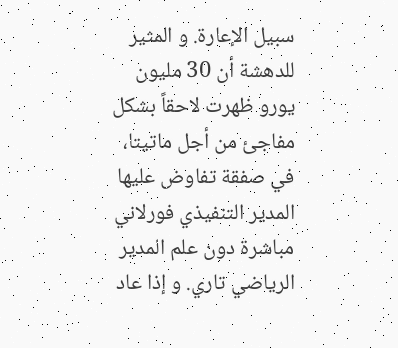سبيل الإعارة. و المثير للدهشة أن 30 مليون يورو ظهرت لاحقاً بشكل مفاجئ من أجل ماتيتا، في صفقة تفاوض عليها المدير التنفيذي فورلاني مباشرة دون علم المدير الرياضي تاري. و إذا عاد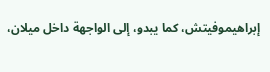إبراهيموفيتش، كما يبدو، إلى الواجهة داخل ميلان،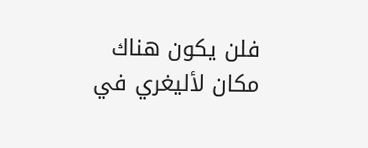فلن يكون هناك مكان لأليغري في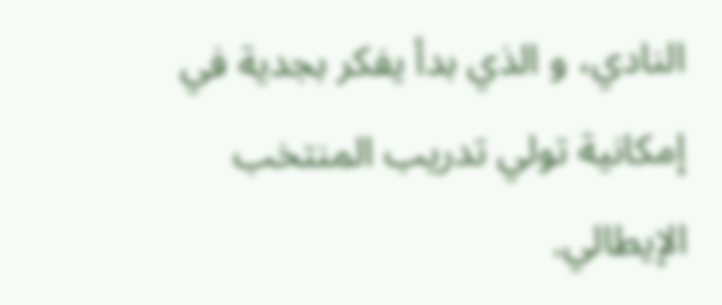النادي، و الذي بدأ يفكر بجدية في إمكانية تولي تدريب المنتخب الإيطالي.